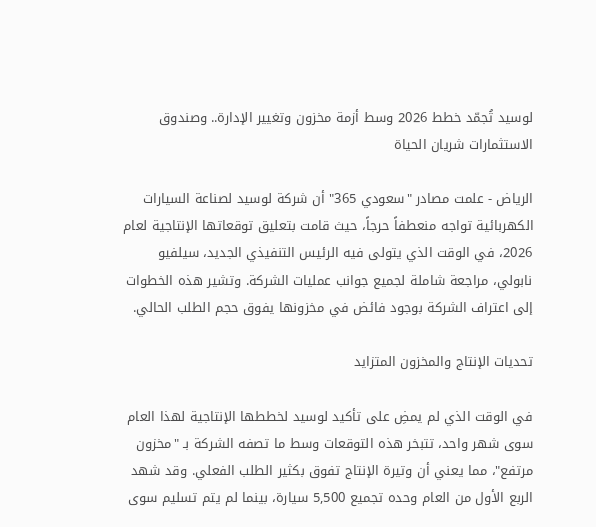لوسيد تُجمّد خطط 2026 وسط أزمة مخزون وتغيير الإدارة.. وصندوق الاستثمارات شريان الحياة

الرياض - علمت مصادر "سعودي 365" أن شركة لوسيد لصناعة السيارات الكهربائية تواجه منعطفاً حرجاً، حيث قامت بتعليق توقعاتها الإنتاجية لعام 2026، في الوقت الذي يتولى فيه الرئيس التنفيذي الجديد، سيلفيو نابولي، مراجعة شاملة لجميع جوانب عمليات الشركة. وتشير هذه الخطوات إلى اعتراف الشركة بوجود فائض في مخزونها يفوق حجم الطلب الحالي.

تحديات الإنتاج والمخزون المتزايد

في الوقت الذي لم يمضِ على تأكيد لوسيد لخططها الإنتاجية لهذا العام سوى شهر واحد، تتبخر هذه التوقعات وسط ما تصفه الشركة بـ "مخزون مرتفع"، مما يعني أن وتيرة الإنتاج تفوق بكثير الطلب الفعلي. وقد شهد الربع الأول من العام وحده تجميع 5,500 سيارة، بينما لم يتم تسليم سوى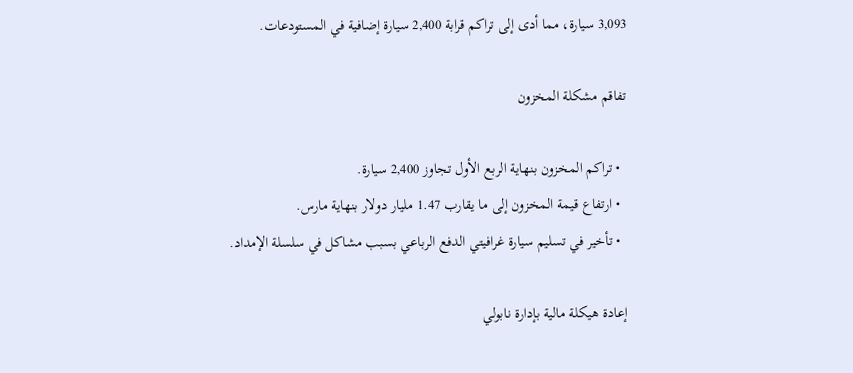3,093 سيارة، مما أدى إلى تراكم قرابة 2,400 سيارة إضافية في المستودعات.

تفاقم مشكلة المخزون

  • تراكم المخزون بنهاية الربع الأول تجاوز 2,400 سيارة.
  • ارتفاع قيمة المخزون إلى ما يقارب 1.47 مليار دولار بنهاية مارس.
  • تأخير في تسليم سيارة غرافيتي الدفع الرباعي بسبب مشاكل في سلسلة الإمداد.

إعادة هيكلة مالية بإدارة نابولي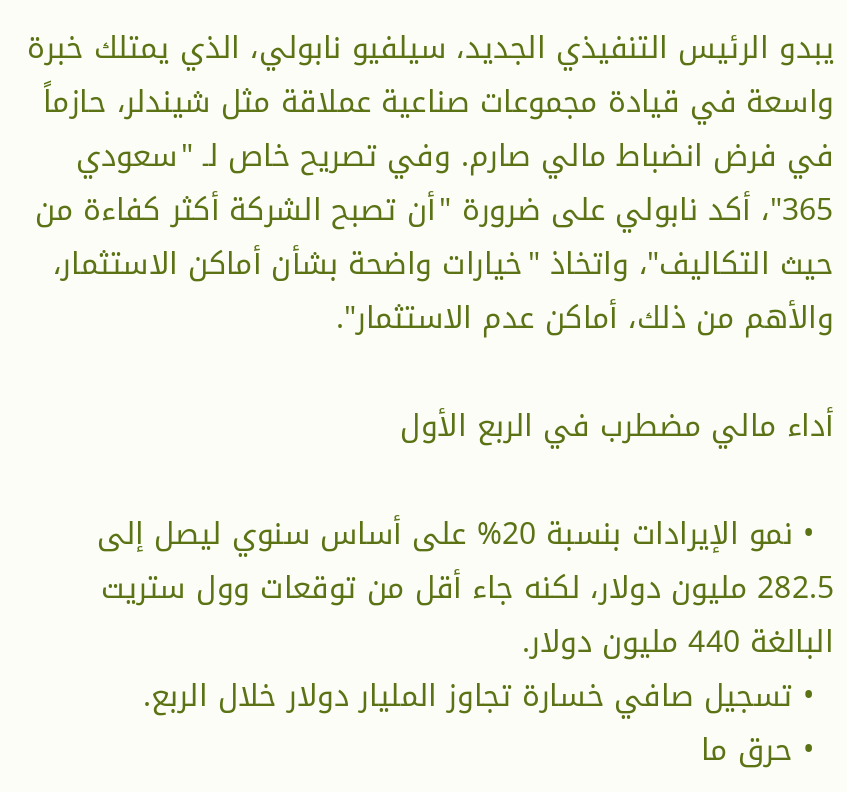يبدو الرئيس التنفيذي الجديد، سيلفيو نابولي، الذي يمتلك خبرة واسعة في قيادة مجموعات صناعية عملاقة مثل شيندلر، حازماً في فرض انضباط مالي صارم. وفي تصريح خاص لـ "سعودي 365"، أكد نابولي على ضرورة "أن تصبح الشركة أكثر كفاءة من حيث التكاليف"، واتخاذ "خيارات واضحة بشأن أماكن الاستثمار، والأهم من ذلك، أماكن عدم الاستثمار".

أداء مالي مضطرب في الربع الأول

  • نمو الإيرادات بنسبة 20% على أساس سنوي ليصل إلى 282.5 مليون دولار، لكنه جاء أقل من توقعات وول ستريت البالغة 440 مليون دولار.
  • تسجيل صافي خسارة تجاوز المليار دولار خلال الربع.
  • حرق ما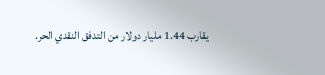يقارب 1.44 مليار دولار من التدفق النقدي الحر.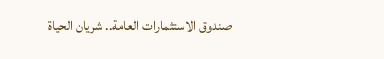صندوق الاستثمارات العامة.. شريان الحياة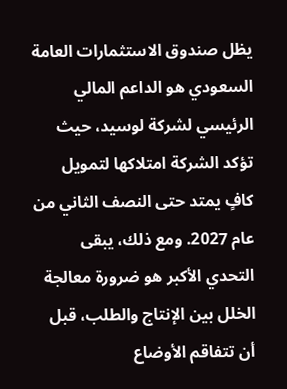يظل صندوق الاستثمارات العامة السعودي هو الداعم المالي الرئيسي لشركة لوسيد، حيث تؤكد الشركة امتلاكها لتمويل كافٍ يمتد حتى النصف الثاني من عام 2027. ومع ذلك، يبقى التحدي الأكبر هو ضرورة معالجة الخلل بين الإنتاج والطلب، قبل أن تتفاقم الأوضاع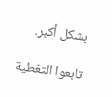بشكل أكبر.

تابعوا التغطية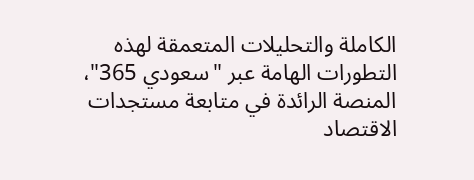الكاملة والتحليلات المتعمقة لهذه التطورات الهامة عبر "سعودي 365"، المنصة الرائدة في متابعة مستجدات الاقتصاد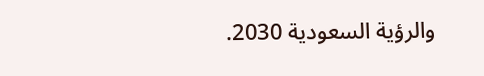والرؤية السعودية 2030.